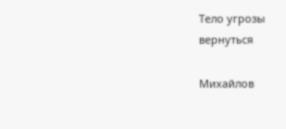Тело угрозы
вернуться

Михайлов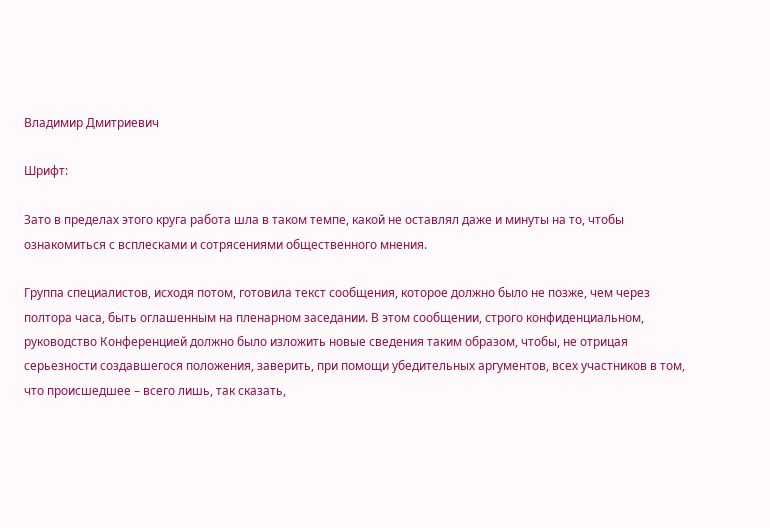Владимир Дмитриевич

Шрифт:

Зато в пределах этого круга работа шла в таком темпе, какой не оставлял даже и минуты на то, чтобы ознакомиться с всплесками и сотрясениями общественного мнения.

Группа специалистов, исходя потом, готовила текст сообщения, которое должно было не позже, чем через полтора часа, быть оглашенным на пленарном заседании. В этом сообщении, строго конфиденциальном, руководство Конференцией должно было изложить новые сведения таким образом, чтобы, не отрицая серьезности создавшегося положения, заверить, при помощи убедительных аргументов, всех участников в том, что происшедшее – всего лишь, так сказать,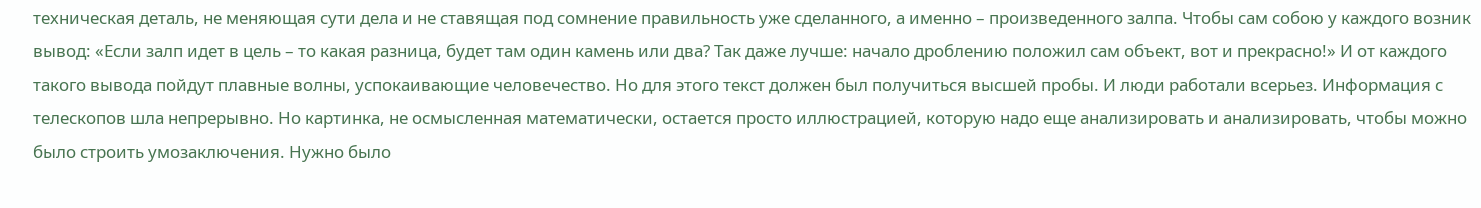техническая деталь, не меняющая сути дела и не ставящая под сомнение правильность уже сделанного, а именно – произведенного залпа. Чтобы сам собою у каждого возник вывод: «Если залп идет в цель – то какая разница, будет там один камень или два? Так даже лучше: начало дроблению положил сам объект, вот и прекрасно!» И от каждого такого вывода пойдут плавные волны, успокаивающие человечество. Но для этого текст должен был получиться высшей пробы. И люди работали всерьез. Информация с телескопов шла непрерывно. Но картинка, не осмысленная математически, остается просто иллюстрацией, которую надо еще анализировать и анализировать, чтобы можно было строить умозаключения. Нужно было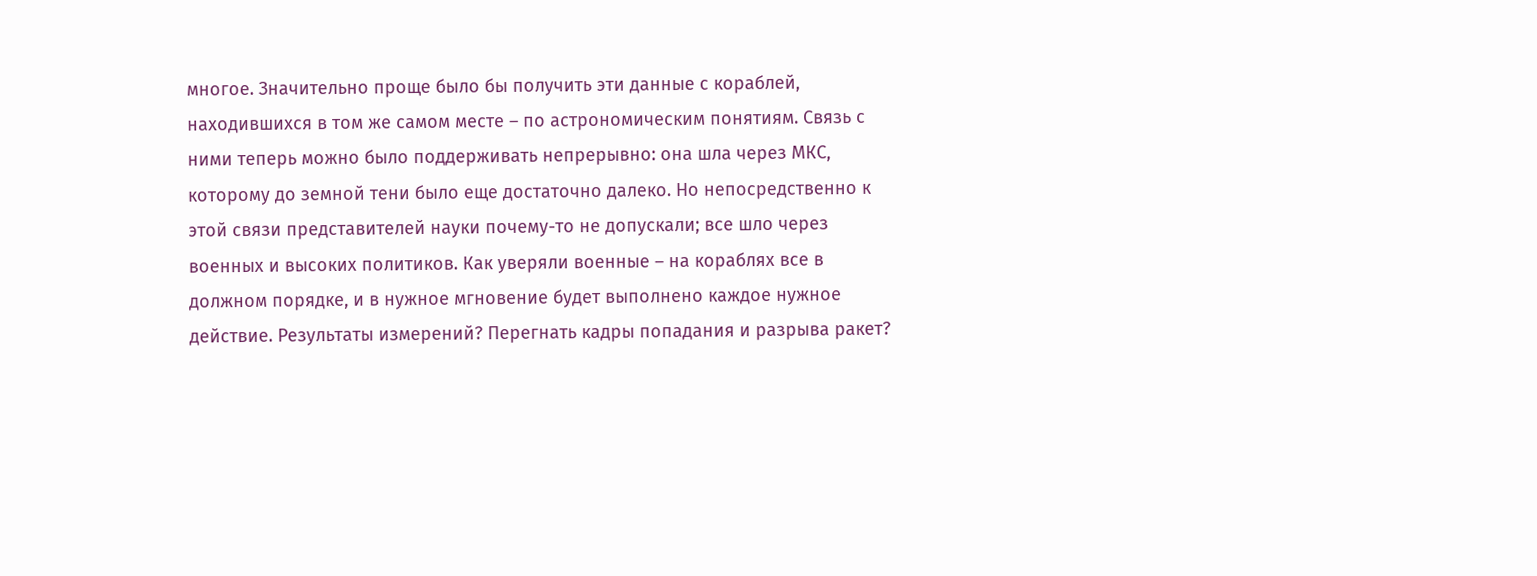многое. Значительно проще было бы получить эти данные с кораблей, находившихся в том же самом месте – по астрономическим понятиям. Связь с ними теперь можно было поддерживать непрерывно: она шла через МКС, которому до земной тени было еще достаточно далеко. Но непосредственно к этой связи представителей науки почему-то не допускали; все шло через военных и высоких политиков. Как уверяли военные – на кораблях все в должном порядке, и в нужное мгновение будет выполнено каждое нужное действие. Результаты измерений? Перегнать кадры попадания и разрыва ракет?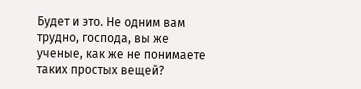Будет и это. Не одним вам трудно, господа, вы же ученые, как же не понимаете таких простых вещей?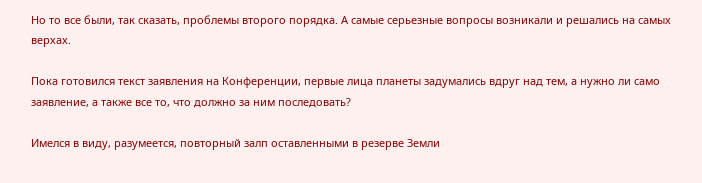Но то все были, так сказать, проблемы второго порядка. А самые серьезные вопросы возникали и решались на самых верхах.

Пока готовился текст заявления на Конференции, первые лица планеты задумались вдруг над тем, а нужно ли само заявление, а также все то, что должно за ним последовать?

Имелся в виду, разумеется, повторный залп оставленными в резерве Земли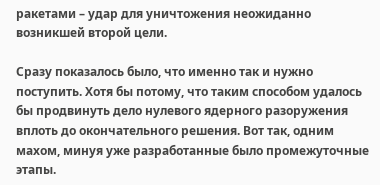ракетами – удар для уничтожения неожиданно возникшей второй цели.

Сразу показалось было, что именно так и нужно поступить. Хотя бы потому, что таким способом удалось бы продвинуть дело нулевого ядерного разоружения вплоть до окончательного решения. Вот так, одним махом, минуя уже разработанные было промежуточные этапы.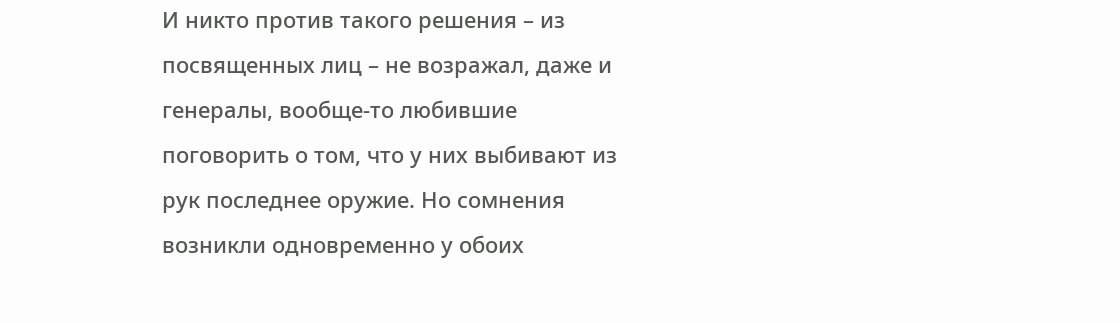И никто против такого решения – из посвященных лиц – не возражал, даже и генералы, вообще-то любившие поговорить о том, что у них выбивают из рук последнее оружие. Но сомнения возникли одновременно у обоих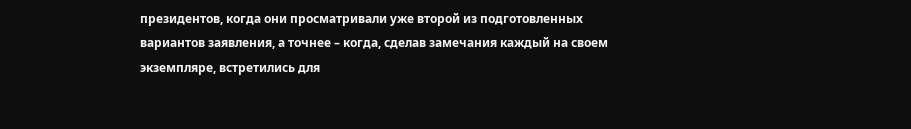президентов, когда они просматривали уже второй из подготовленных вариантов заявления, а точнее – когда, сделав замечания каждый на своем экземпляре, встретились для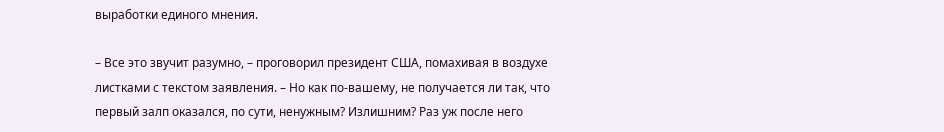выработки единого мнения.

– Все это звучит разумно, – проговорил президент США, помахивая в воздухе листками с текстом заявления. – Но как по-вашему, не получается ли так, что первый залп оказался, по сути, ненужным? Излишним? Раз уж после него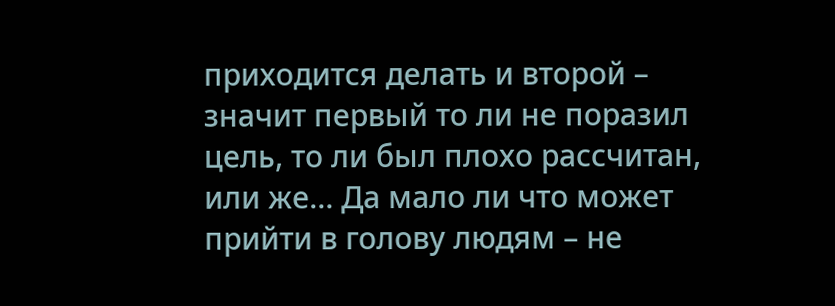приходится делать и второй – значит первый то ли не поразил цель, то ли был плохо рассчитан, или же… Да мало ли что может прийти в голову людям – не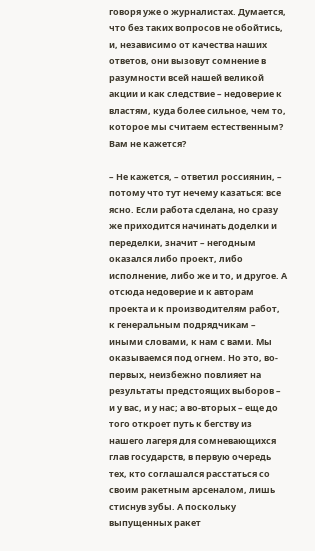говоря уже о журналистах. Думается, что без таких вопросов не обойтись, и, независимо от качества наших ответов, они вызовут сомнение в разумности всей нашей великой акции и как следствие – недоверие к властям, куда более сильное, чем то, которое мы считаем естественным? Вам не кажется?

– Не кажется, – ответил россиянин, – потому что тут нечему казаться: все ясно. Если работа сделана, но сразу же приходится начинать доделки и переделки, значит – негодным оказался либо проект, либо исполнение, либо же и то, и другое. А отсюда недоверие и к авторам проекта и к производителям работ, к генеральным подрядчикам – иными словами, к нам с вами. Мы оказываемся под огнем. Но это, во-первых, неизбежно повлияет на результаты предстоящих выборов – и у вас, и у нас; а во-вторых – еще до того откроет путь к бегству из нашего лагеря для сомневающихся глав государств, в первую очередь тех, кто соглашался расстаться со своим ракетным арсеналом, лишь стиснув зубы. А поскольку выпущенных ракет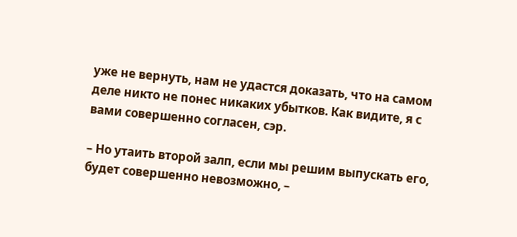уже не вернуть, нам не удастся доказать, что на самом деле никто не понес никаких убытков. Как видите, я с вами совершенно согласен, сэр.

– Но утаить второй залп, если мы решим выпускать его, будет совершенно невозможно, –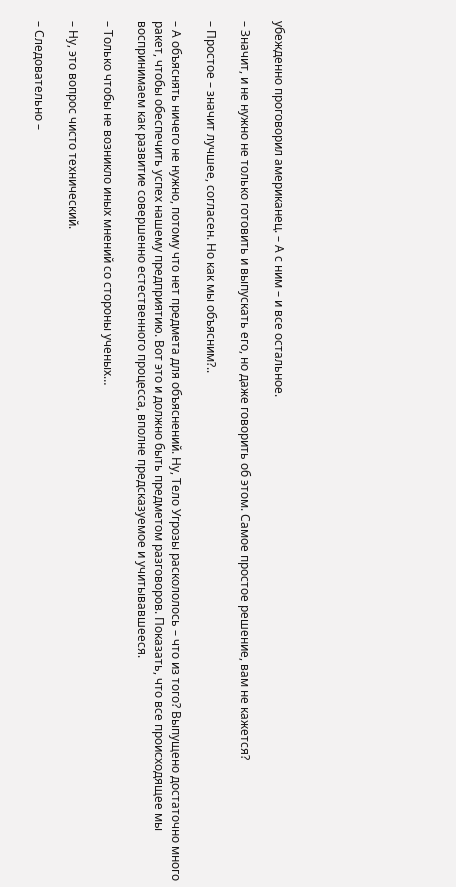убежденно проговорил американец. – А с ним – и все остальное.

– Значит, и не нужно не только готовить и выпускать его, но даже говорить об этом. Самое простое решение, вам не кажется?

– Простое – значит лучшее, согласен. Но как мы объясним?..

– А объяснять ничего не нужно, потому что нет предмета для объяснений. Ну, Тело Угрозы раскололось – что из того? Выпущено достаточно много ракет, чтобы обеспечить успех нашему предприятию. Вот это и должно быть предметом разговоров. Показать, что все происходящее мы воспринимаем как развитие совершенно естественного процесса, вполне предсказуемое и учитывавшееся.

– Только чтобы не возникло иных мнений со стороны ученых…

– Ну, это вопрос чисто технический.

– Следовательно –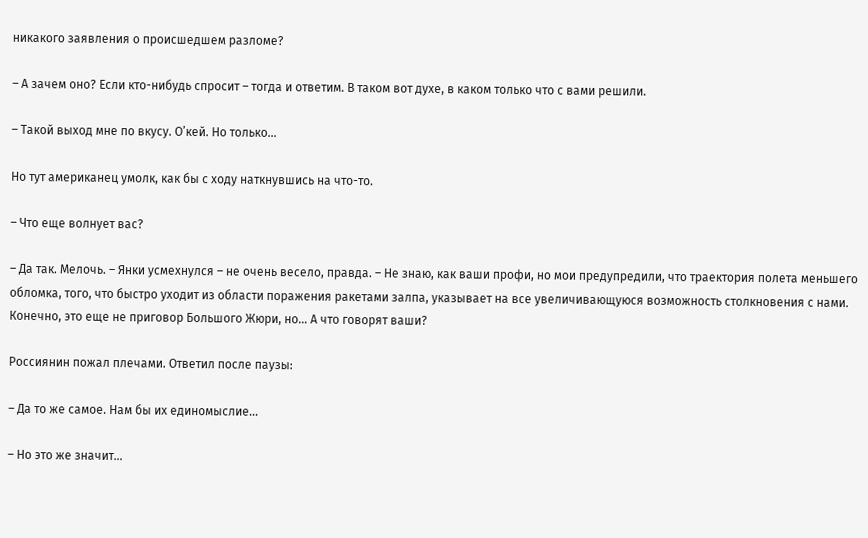никакого заявления о происшедшем разломе?

– А зачем оно? Если кто-нибудь спросит – тогда и ответим. В таком вот духе, в каком только что с вами решили.

– Такой выход мне по вкусу. О’кей. Но только…

Но тут американец умолк, как бы с ходу наткнувшись на что-то.

– Что еще волнует вас?

– Да так. Мелочь. – Янки усмехнулся – не очень весело, правда. – Не знаю, как ваши профи, но мои предупредили, что траектория полета меньшего обломка, того, что быстро уходит из области поражения ракетами залпа, указывает на все увеличивающуюся возможность столкновения с нами. Конечно, это еще не приговор Большого Жюри, но… А что говорят ваши?

Россиянин пожал плечами. Ответил после паузы:

– Да то же самое. Нам бы их единомыслие…

– Но это же значит…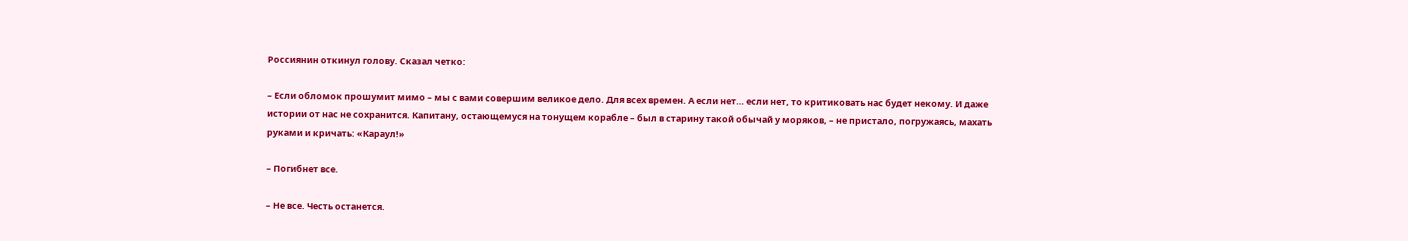Россиянин откинул голову. Сказал четко:

– Если обломок прошумит мимо – мы с вами совершим великое дело. Для всех времен. А если нет… если нет, то критиковать нас будет некому. И даже истории от нас не сохранится. Капитану, остающемуся на тонущем корабле – был в старину такой обычай у моряков, – не пристало, погружаясь, махать руками и кричать: «Караул!»

– Погибнет все.

– Не все. Честь останется.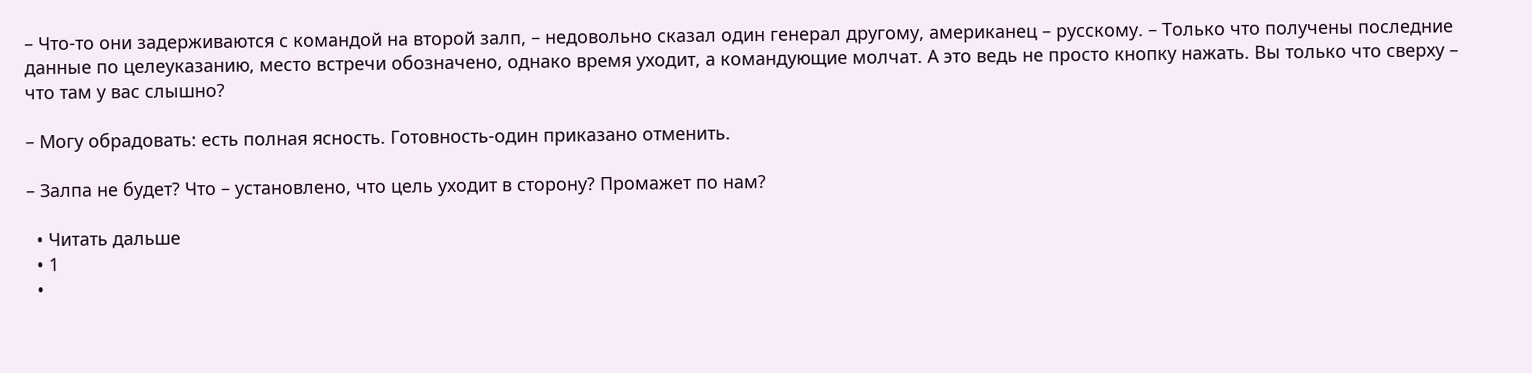– Что-то они задерживаются с командой на второй залп, – недовольно сказал один генерал другому, американец – русскому. – Только что получены последние данные по целеуказанию, место встречи обозначено, однако время уходит, а командующие молчат. А это ведь не просто кнопку нажать. Вы только что сверху – что там у вас слышно?

– Могу обрадовать: есть полная ясность. Готовность-один приказано отменить.

– Залпа не будет? Что – установлено, что цель уходит в сторону? Промажет по нам?

  • Читать дальше
  • 1
  •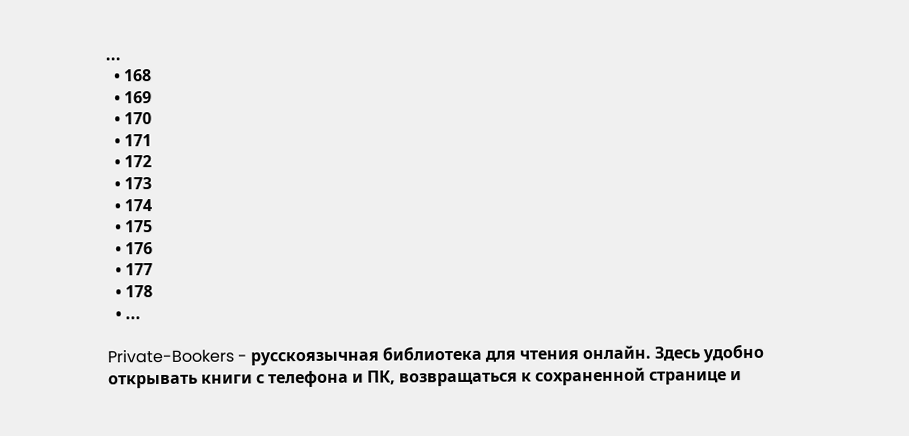...
  • 168
  • 169
  • 170
  • 171
  • 172
  • 173
  • 174
  • 175
  • 176
  • 177
  • 178
  • ...

Private-Bookers - русскоязычная библиотека для чтения онлайн. Здесь удобно открывать книги с телефона и ПК, возвращаться к сохраненной странице и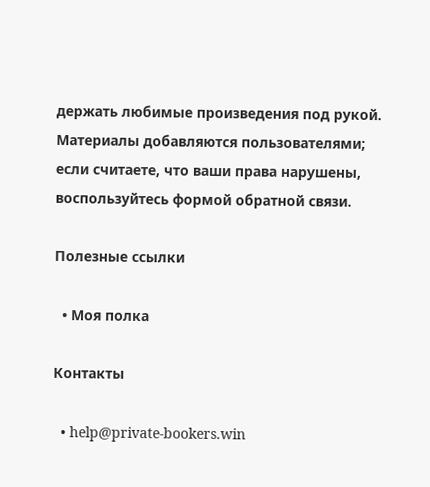держать любимые произведения под рукой. Материалы добавляются пользователями; если считаете, что ваши права нарушены, воспользуйтесь формой обратной связи.

Полезные ссылки

  • Моя полка

Контакты

  • help@private-bookers.win